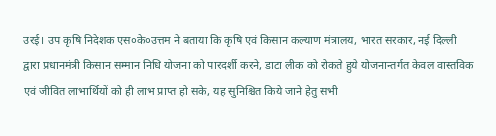उरई। उप कृषि निदेशक एस०के०उत्तम ने बताया कि कृषि एवं किसान कल्याण मंत्रालय, भारत सरकार, नई दिल्ली द्वारा प्रधानमंत्री किसान सम्मान निधि योजना को पारदर्शी करने, डाटा लीक को रोकते हुये योजनान्तर्गत केवल वास्तविक एवं जीवित लाभार्थियों को ही लाभ प्राप्त हो सके, यह सुनिश्चित किये जाने हेतु सभी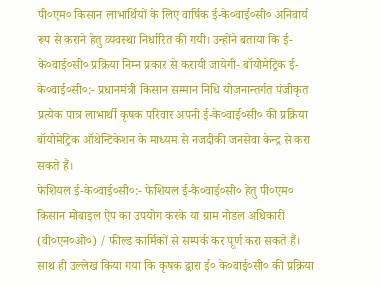पी०एम० किसान लाभार्थियों के लिए वार्षिक ई-के०वाई०सी० अनिवार्य रूप से कराने हेतु व्यवस्था निर्धारित की गयी। उन्होंने बताया कि ई-के०वाई०सी० प्रक्रिया निम्न प्रकार से करायी जायेगी- बॉयोमेट्रिक ई-के०वाई०सी०:- प्रधानमंत्री किसान सम्मान निधि योजनान्तर्गत पंजीकृत प्रत्येक पात्र लाभार्थी कृषक परिवार अपनी ई-के०वाई०सी० की प्रक्रिया बॉयोमेट्रिक ऑथेन्टिकेशन के माध्यम से नजदीकी जनसेवा केन्द्र से करा सकते हैं।
फेशियल ई-के०वाई०सी०:- फेशियल ई-के०वाई०सी० हेतु पी०एम० किसान मोबाइल ऐप का उपयोग करके या ग्राम नोडल अधिकारी (वी०एन०ओ०) / फील्ड कार्मिकों से सम्पर्क कर पूर्ण करा सकते हैं।
साथ ही उल्लेख किया गया कि कृषक द्वारा ई० के०वाई०सी० की प्रक्रिया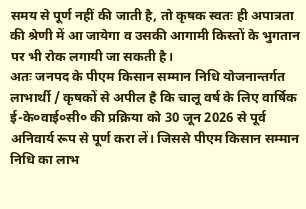समय से पूर्ण नहीं की जाती है, तो कृषक स्वतः ही अपात्रता की श्रेणी में आ जायेगा व उसकी आगामी किस्तों के भुगतान पर भी रोक लगायी जा सकती है।
अतः जनपद के पीएम किसान सम्मान निधि योजनान्तर्गत लाभार्थी / कृषकों से अपील है कि चालू वर्ष के लिए वार्षिक ई-के०वाई०सी० की प्रक्रिया को 30 जून 2026 से पूर्व अनिवार्य रूप से पूर्ण करा लें। जिससे पीएम किसान सम्मान निधि का लाभ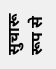सुचारू रूप से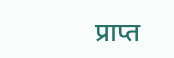प्राप्त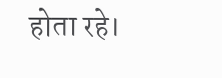होता रहे।